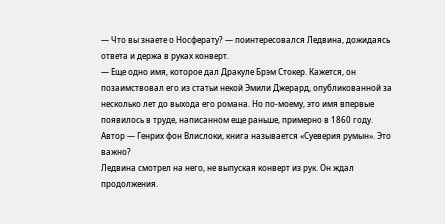— Что вы знаете о Носферату? — поинтересовался Ледвина, дожидаясь ответа и держа в руках конверт.
— Еще одно имя, которое дал Дракуле Брэм Стокер. Кажется, он позаимствовал его из статьи некой Эмили Джерард, опубликованной за несколько лет до выхода его романа. Но по-моему, это имя впервые появилось в труде, написанном еще раньше, примерно в 1860 году. Автор — Генрих фон Влислоки, книга называется «Суеверия румын». Это важно?
Ледвина смотрел на него, не выпуская конверт из рук. Он ждал продолжения.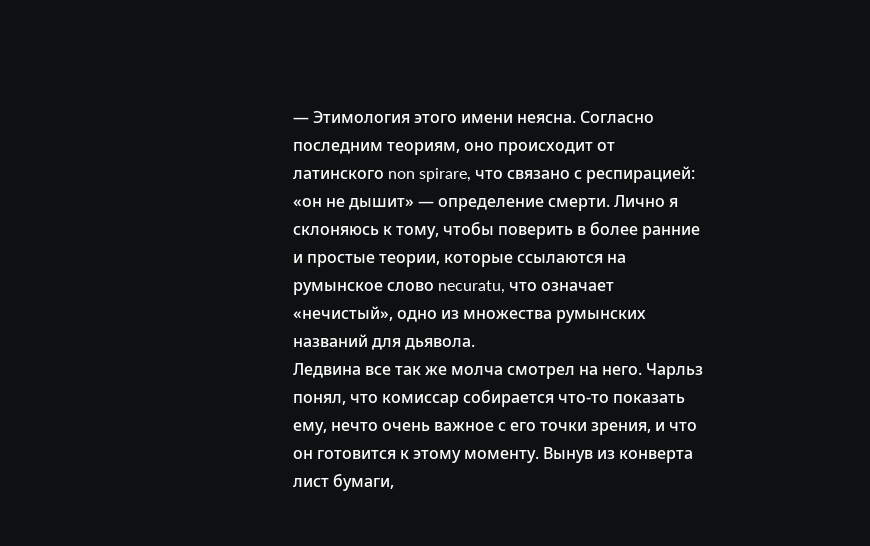— Этимология этого имени неясна. Согласно последним теориям, оно происходит от латинского non spirare, что связано с респирацией: «он не дышит» — определение смерти. Лично я склоняюсь к тому, чтобы поверить в более ранние и простые теории, которые ссылаются на румынское слово necuratu, что означает «нечистый», одно из множества румынских названий для дьявола.
Ледвина все так же молча смотрел на него. Чарльз понял, что комиссар собирается что-то показать ему, нечто очень важное с его точки зрения, и что он готовится к этому моменту. Вынув из конверта лист бумаги,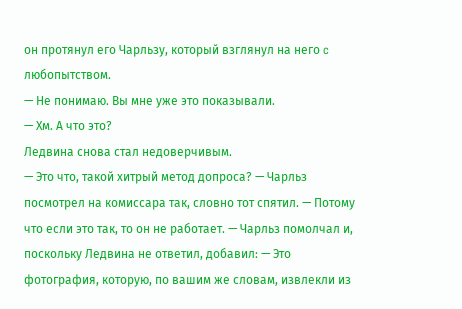он протянул его Чарльзу, который взглянул на него c любопытством.
— Не понимаю. Вы мне уже это показывали.
— Хм. А что это?
Ледвина снова стал недоверчивым.
— Это что, такой хитрый метод допроса? — Чарльз посмотрел на комиссара так, словно тот спятил. — Потому что если это так, то он не работает. — Чарльз помолчал и, поскольку Ледвина не ответил, добавил: — Это фотография, которую, по вашим же словам, извлекли из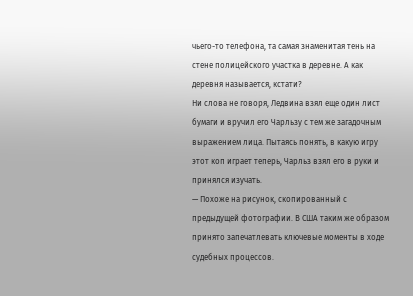чьего-то телефона, та самая знаменитая тень на стене полицейского участка в деревне. А как деревня называется, кстати?
Ни слова не говоря, Ледвина взял еще один лист бумаги и вручил его Чарльзу с тем же загадочным выражением лица. Пытаясь понять, в какую игру этот коп играет теперь, Чарльз взял его в руки и принялся изучать.
— Похоже на рисунок, скопированный с предыдущей фотографии. В США таким же образом принято запечатлевать ключевые моменты в ходе судебных процессов.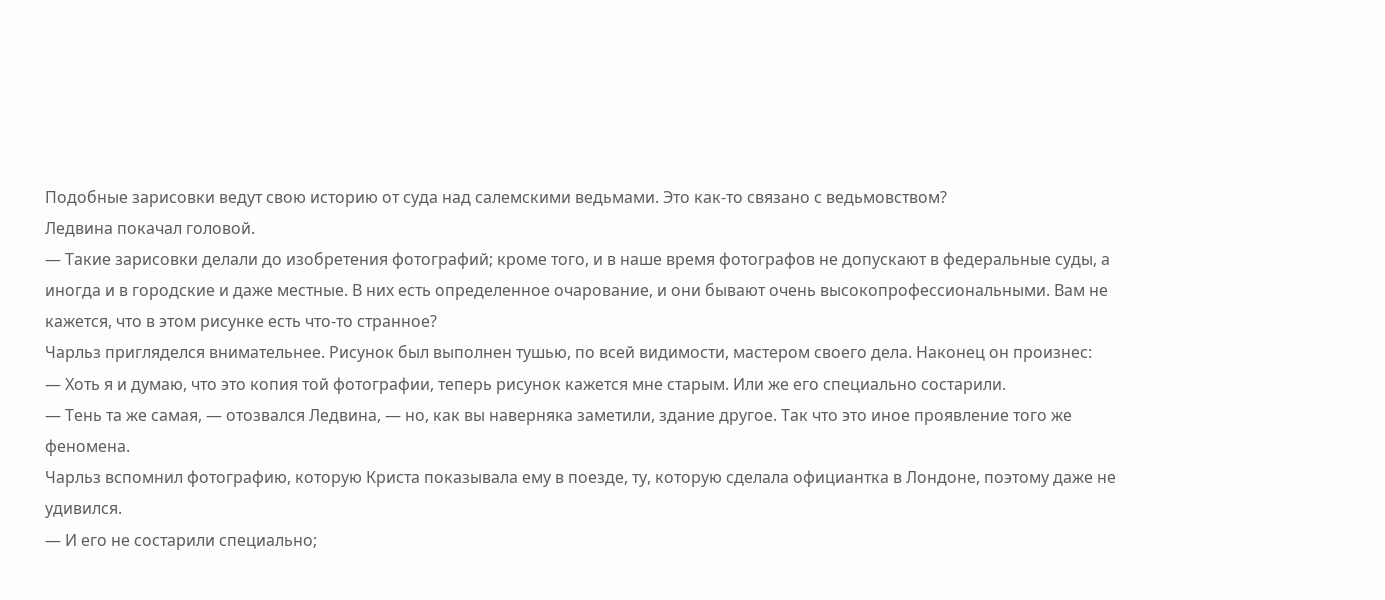Подобные зарисовки ведут свою историю от суда над салемскими ведьмами. Это как-то связано с ведьмовством?
Ледвина покачал головой.
— Такие зарисовки делали до изобретения фотографий; кроме того, и в наше время фотографов не допускают в федеральные суды, а иногда и в городские и даже местные. В них есть определенное очарование, и они бывают очень высокопрофессиональными. Вам не кажется, что в этом рисунке есть что-то странное?
Чарльз пригляделся внимательнее. Рисунок был выполнен тушью, по всей видимости, мастером своего дела. Наконец он произнес:
— Хоть я и думаю, что это копия той фотографии, теперь рисунок кажется мне старым. Или же его специально состарили.
— Тень та же самая, — отозвался Ледвина, — но, как вы наверняка заметили, здание другое. Так что это иное проявление того же феномена.
Чарльз вспомнил фотографию, которую Криста показывала ему в поезде, ту, которую сделала официантка в Лондоне, поэтому даже не удивился.
— И его не состарили специально;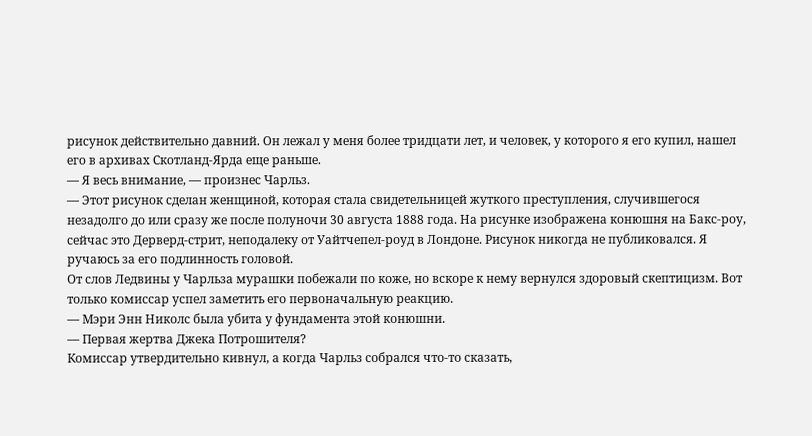рисунок действительно давний. Он лежал у меня более тридцати лет, и человек, у которого я его купил, нашел его в архивах Скотланд-Ярда еще раньше.
— Я весь внимание, — произнес Чарльз.
— Этот рисунок сделан женщиной, которая стала свидетельницей жуткого преступления, случившегося незадолго до или сразу же после полуночи 30 августа 1888 года. На рисунке изображена конюшня на Бакс-роу, сейчас это Дерверд-стрит, неподалеку от Уайтчепел-роуд в Лондоне. Рисунок никогда не публиковался. Я ручаюсь за его подлинность головой.
От слов Ледвины у Чарльза мурашки побежали по коже, но вскоре к нему вернулся здоровый скептицизм. Вот только комиссар успел заметить его первоначальную реакцию.
— Мэри Энн Николс была убита у фундамента этой конюшни.
— Первая жертва Джека Потрошителя?
Комиссар утвердительно кивнул, а когда Чарльз собрался что-то сказать,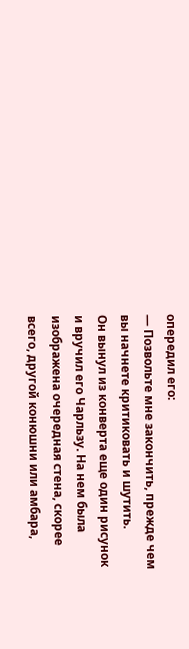опередил его:
— Позвольте мне закончить, прежде чем вы начнете критиковать и шутить.
Он вынул из конверта еще один рисунок и вручил его Чарльзу. На нем была изображена очередная стена, скорее всего, другой конюшни или амбара,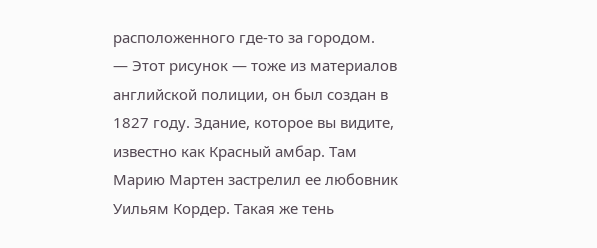расположенного где-то за городом.
— Этот рисунок — тоже из материалов английской полиции, он был создан в 1827 году. Здание, которое вы видите, известно как Красный амбар. Там Марию Мартен застрелил ее любовник Уильям Кордер. Такая же тень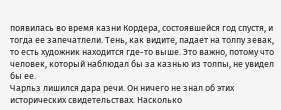появилась во время казни Кордера, состоявшейся год спустя, и тогда ее запечатлели. Тень, как видите, падает на толпу зевак, то есть художник находится где-то выше. Это важно, потому что человек, который наблюдал бы за казнью из толпы, не увидел бы ее.
Чарльз лишился дара речи. Он ничего не знал об этих исторических свидетельствах. Насколько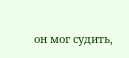он мог судить,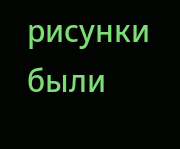рисунки были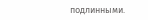подлинными.